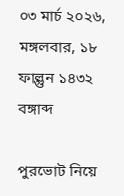০৩ মার্চ ২০২৬, মঙ্গলবার, ১৮ ফাল্গুন ১৪৩২ বঙ্গাব্দ

পুরভোট নিয়ে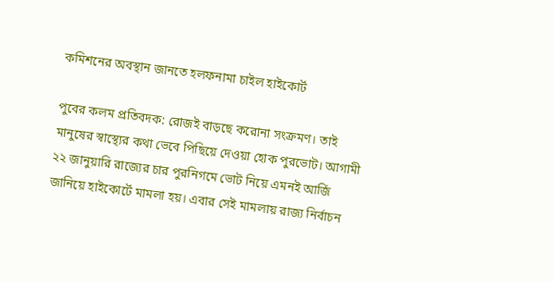কমিশনের অবস্থান জানতে হলফনামা চাইল হাইকোর্ট

পুবের কলম প্রতিবদক: রোজই বাড়ছে করোনা সংক্রমণ। তাই মানুষের স্বাস্থ্যের কথা ভেবে পিছিয়ে দেওয়া হোক পুরভোট। আগামী ২২ জানুয়ারি রাজ্যের চার পুরনিগমে ভোট নিয়ে এমনই আর্জি জানিয়ে হাইকোর্টে মামলা হয়। এবার সেই মামলায় রাজ্য নির্বাচন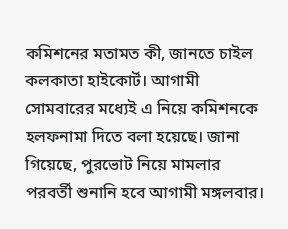কমিশনের মতামত কী, জানতে চাইল কলকাতা হাইকোর্ট। আগামী সোমবারের মধ্যেই এ নিয়ে কমিশনকে হলফনামা দিতে বলা হয়েছে। জানা গিয়েছে, পুরভোট নিয়ে মামলার পরবর্তী শুনানি হবে আগামী মঙ্গলবার।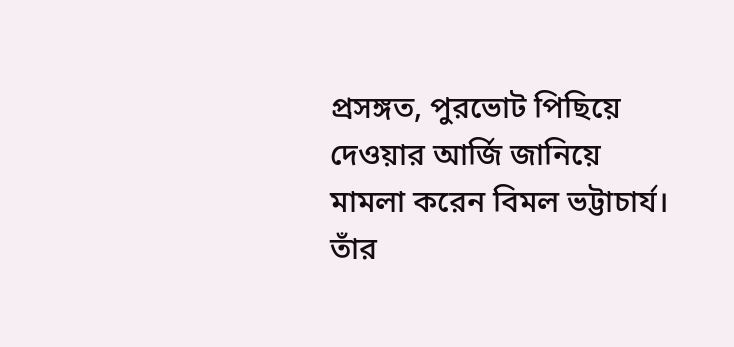প্রসঙ্গত, পুরভোট পিছিয়ে দেওয়ার আর্জি জানিয়ে মামলা করেন বিমল ভট্টাচার্য। তাঁর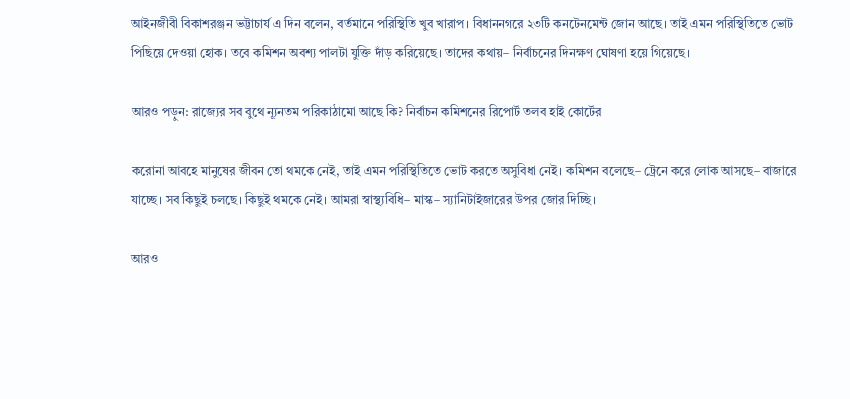আইনজীবী বিকাশরঞ্জন ভট্টাচার্য এ দিন বলেন, বর্তমানে পরিস্থিতি খুব খারাপ। বিধাননগরে ২৩টি কনটেনমেন্ট জোন আছে। তাই এমন পরিস্থিতিতে ভোট পিছিয়ে দেওয়া হোক। তবে কমিশন অবশ্য পালটা যুক্তি দাঁড় করিয়েছে। তাদের কথায়– নির্বাচনের দিনক্ষণ ঘোষণা হয়ে গিয়েছে।

আরও পড়ুন: রাজ্যের সব বুথে ন্যূনতম পরিকাঠামো আছে কি? নির্বাচন কমিশনের রিপোর্ট তলব হাই কোর্টের

করোনা আবহে মানুষের জীবন তো থমকে নেই, তাই এমন পরিস্থিতিতে ভোট করতে অসুবিধা নেই। কমিশন বলেছে– ট্রেনে করে লোক আসছে– বাজারে যাচ্ছে। সব কিছুই চলছে। কিছুই থমকে নেই। আমরা স্বাস্থ্যবিধি– মাস্ক– স্যানিটাইজারের উপর জোর দিচ্ছি।

আরও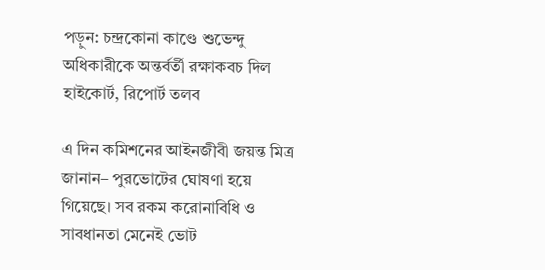পড়ুন: চন্দ্রকোনা কাণ্ডে শুভেন্দু অধিকারীকে অন্তর্বর্তী রক্ষাকবচ দিল হাইকোর্ট, রিপোর্ট তলব

এ দিন কমিশনের আইনজীবী জয়ন্ত মিত্র জানান– পুরভোটের ঘোষণা হয়ে গিয়েছে। সব রকম করোনাবিধি ও সাবধানতা মেনেই ভোট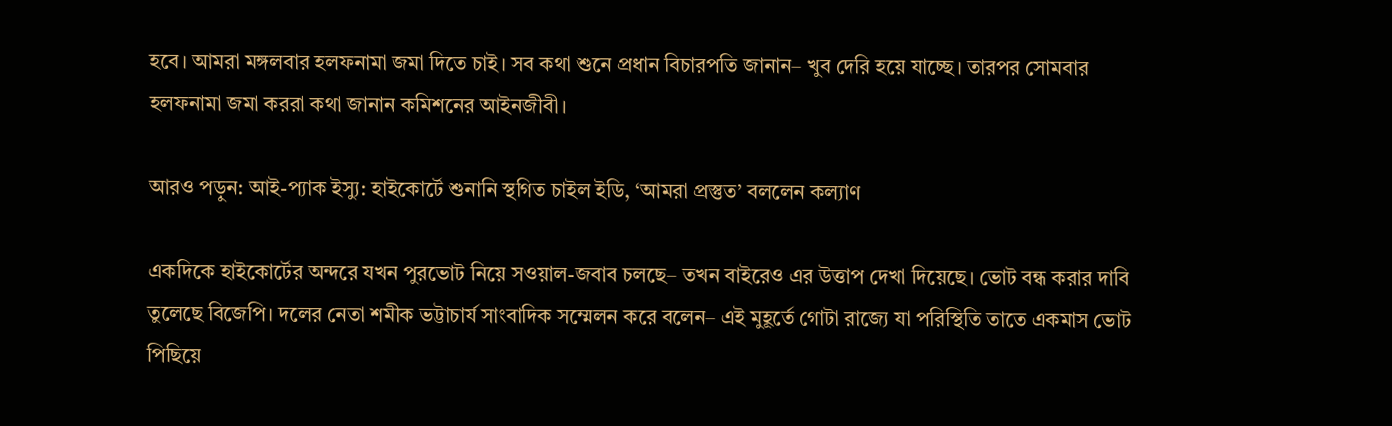হবে। আমরা মঙ্গলবার হলফনামা জমা দিতে চাই। সব কথা শুনে প্রধান বিচারপতি জানান– খুব দেরি হয়ে যাচ্ছে। তারপর সোমবার হলফনামা জমা কররা কথা জানান কমিশনের আইনজীবী।

আরও পড়ুন: আই-প্যাক ইস্যু: হাইকোর্টে শুনানি স্থগিত চাইল ইডি, ‘আমরা প্রস্তুত’ বললেন কল্যাণ

একদিকে হাইকোর্টের অন্দরে যখন পুরভোট নিয়ে সওয়াল-জবাব চলছে– তখন বাইরেও এর উত্তাপ দেখা দিয়েছে। ভোট বন্ধ করার দাবি তুলেছে বিজেপি। দলের নেতা শমীক ভট্টাচার্য সাংবাদিক সম্মেলন করে বলেন– এই মুহূর্তে গোটা রাজ্যে যা পরিস্থিতি তাতে একমাস ভোট পিছিয়ে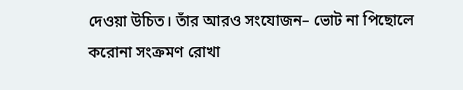দেওয়া উচিত। তাঁর আরও সংযোজন– ভোট না পিছোলে করোনা সংক্রমণ রোখা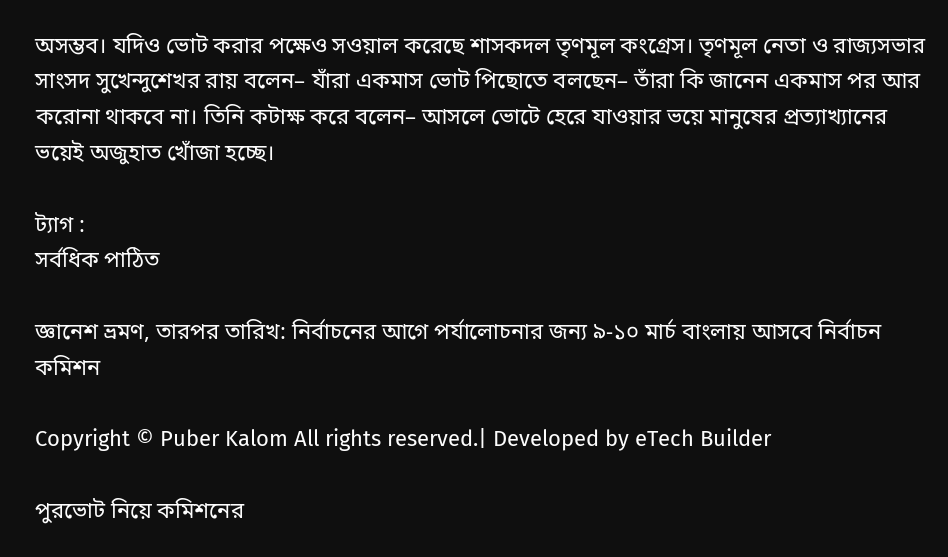অসম্ভব। যদিও ভোট করার পক্ষেও সওয়াল করেছে শাসকদল তৃণমূল কংগ্রেস। তৃণমূল নেতা ও রাজ্যসভার সাংসদ সুখেন্দুশেখর রায় বলেন– যাঁরা একমাস ভোট পিছোতে বলছেন– তাঁরা কি জানেন একমাস পর আর করোনা থাকবে না। তিনি কটাক্ষ করে বলেন– আসলে ভোটে হেরে যাওয়ার ভয়ে মানুষের প্রত্যাখ্যানের ভয়েই অজুহাত খোঁজা হচ্ছে।

ট্যাগ :
সর্বধিক পাঠিত

জ্ঞানেশ ভ্রমণ, তারপর তারিখ: নির্বাচনের আগে পর্যালোচনার জন্য ৯-১০ মার্চ বাংলায় আসবে নির্বাচন কমিশন

Copyright © Puber Kalom All rights reserved.| Developed by eTech Builder

পুরভোট নিয়ে কমিশনের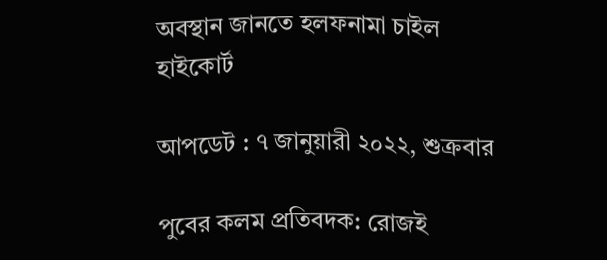অবস্থান জানতে হলফনামা চাইল হাইকোর্ট

আপডেট : ৭ জানুয়ারী ২০২২, শুক্রবার

পুবের কলম প্রতিবদক: রোজই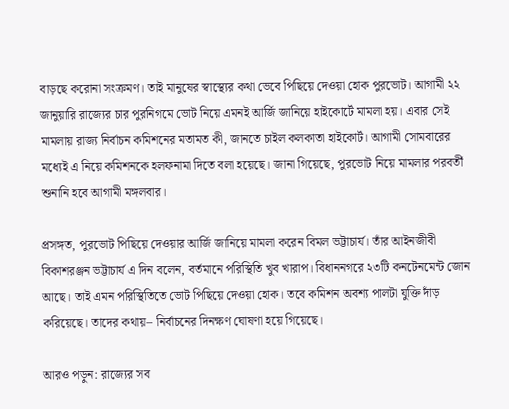বাড়ছে করোনা সংক্রমণ। তাই মানুষের স্বাস্থ্যের কথা ভেবে পিছিয়ে দেওয়া হোক পুরভোট। আগামী ২২ জানুয়ারি রাজ্যের চার পুরনিগমে ভোট নিয়ে এমনই আর্জি জানিয়ে হাইকোর্টে মামলা হয়। এবার সেই মামলায় রাজ্য নির্বাচন কমিশনের মতামত কী, জানতে চাইল কলকাতা হাইকোর্ট। আগামী সোমবারের মধ্যেই এ নিয়ে কমিশনকে হলফনামা দিতে বলা হয়েছে। জানা গিয়েছে, পুরভোট নিয়ে মামলার পরবর্তী শুনানি হবে আগামী মঙ্গলবার।

প্রসঙ্গত, পুরভোট পিছিয়ে দেওয়ার আর্জি জানিয়ে মামলা করেন বিমল ভট্টাচার্য। তাঁর আইনজীবী বিকাশরঞ্জন ভট্টাচার্য এ দিন বলেন, বর্তমানে পরিস্থিতি খুব খারাপ। বিধাননগরে ২৩টি কনটেনমেন্ট জোন আছে। তাই এমন পরিস্থিতিতে ভোট পিছিয়ে দেওয়া হোক। তবে কমিশন অবশ্য পালটা যুক্তি দাঁড় করিয়েছে। তাদের কথায়– নির্বাচনের দিনক্ষণ ঘোষণা হয়ে গিয়েছে।

আরও পড়ুন: রাজ্যের সব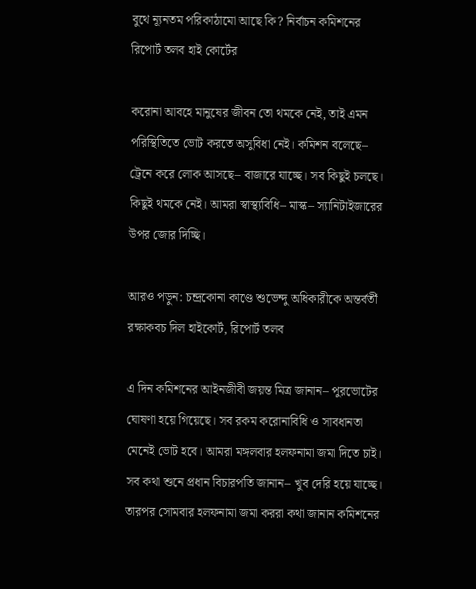বুথে ন্যূনতম পরিকাঠামো আছে কি? নির্বাচন কমিশনের রিপোর্ট তলব হাই কোর্টের

করোনা আবহে মানুষের জীবন তো থমকে নেই, তাই এমন পরিস্থিতিতে ভোট করতে অসুবিধা নেই। কমিশন বলেছে– ট্রেনে করে লোক আসছে– বাজারে যাচ্ছে। সব কিছুই চলছে। কিছুই থমকে নেই। আমরা স্বাস্থ্যবিধি– মাস্ক– স্যানিটাইজারের উপর জোর দিচ্ছি।

আরও পড়ুন: চন্দ্রকোনা কাণ্ডে শুভেন্দু অধিকারীকে অন্তর্বর্তী রক্ষাকবচ দিল হাইকোর্ট, রিপোর্ট তলব

এ দিন কমিশনের আইনজীবী জয়ন্ত মিত্র জানান– পুরভোটের ঘোষণা হয়ে গিয়েছে। সব রকম করোনাবিধি ও সাবধানতা মেনেই ভোট হবে। আমরা মঙ্গলবার হলফনামা জমা দিতে চাই। সব কথা শুনে প্রধান বিচারপতি জানান– খুব দেরি হয়ে যাচ্ছে। তারপর সোমবার হলফনামা জমা কররা কথা জানান কমিশনের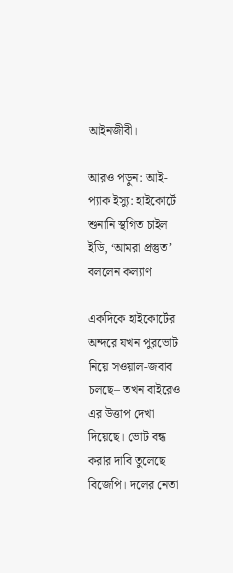আইনজীবী।

আরও পড়ুন: আই-প্যাক ইস্যু: হাইকোর্টে শুনানি স্থগিত চাইল ইডি, ‘আমরা প্রস্তুত’ বললেন কল্যাণ

একদিকে হাইকোর্টের অন্দরে যখন পুরভোট নিয়ে সওয়াল-জবাব চলছে– তখন বাইরেও এর উত্তাপ দেখা দিয়েছে। ভোট বন্ধ করার দাবি তুলেছে বিজেপি। দলের নেতা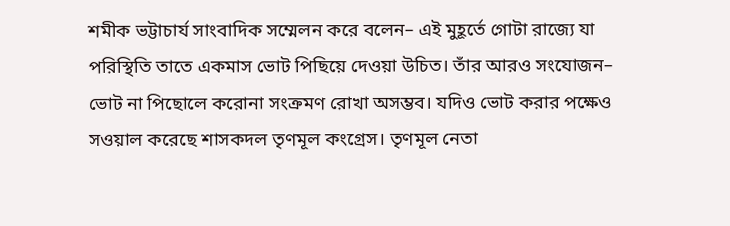শমীক ভট্টাচার্য সাংবাদিক সম্মেলন করে বলেন– এই মুহূর্তে গোটা রাজ্যে যা পরিস্থিতি তাতে একমাস ভোট পিছিয়ে দেওয়া উচিত। তাঁর আরও সংযোজন– ভোট না পিছোলে করোনা সংক্রমণ রোখা অসম্ভব। যদিও ভোট করার পক্ষেও সওয়াল করেছে শাসকদল তৃণমূল কংগ্রেস। তৃণমূল নেতা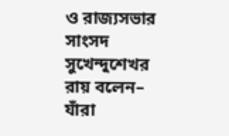ও রাজ্যসভার সাংসদ সুখেন্দুশেখর রায় বলেন– যাঁরা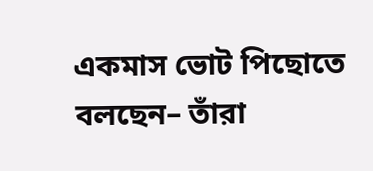একমাস ভোট পিছোতে বলছেন– তাঁরা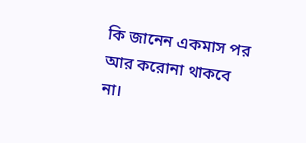কি জানেন একমাস পর আর করোনা থাকবে না।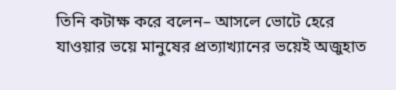তিনি কটাক্ষ করে বলেন– আসলে ভোটে হেরে যাওয়ার ভয়ে মানুষের প্রত্যাখ্যানের ভয়েই অজুহাত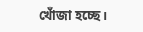খোঁজা হচ্ছে।